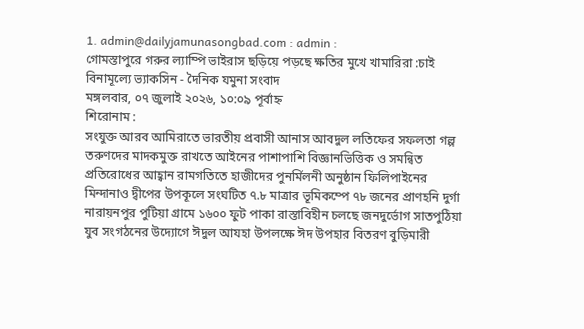1. admin@dailyjamunasongbad.com : admin :
গোমস্তাপুরে গরুর ল্যাম্পি ভাইরাস ছড়িয়ে পড়ছে ক্ষতির মুখে খামারিরা :চাই বিনামূল্যে ভ্যাকসিন - দৈনিক যমুনা সংবাদ
মঙ্গলবার, ০৭ জুলাই ২০২৬, ১০:০৯ পূর্বাহ্ন
শিরোনাম :
সংযুক্ত আরব আমিরাতে ভারতীয় প্রবাসী আনাস আবদুল লতিফের সফলতা গল্প তরুণদের মাদকমুক্ত রাখতে আইনের পাশাপাশি বিজ্ঞানভিত্তিক ও সমন্বিত প্রতিরোধের আহ্বান রামগতিতে হাজীদের পুনর্মিলনী অনুষ্ঠান ফিলিপাইনের মিন্দানাও দ্বীপের উপকূলে সংঘটিত ৭.৮ মাত্রার ভূমিকম্পে ৭৮ জনের প্রাণহনি দুর্গা নারায়নপুর পুটিয়া গ্রামে ১৬০০ ফুট পাকা রাস্তাবিহীন চলছে জনদুর্ভোগ সাতপুঠিয়া যুব সংগঠনের উদ্যোগে ঈদুল আযহা উপলক্ষে ঈদ উপহার বিতরণ বুড়িমারী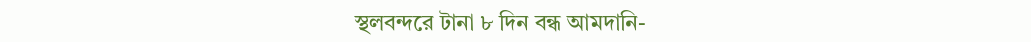স্থলবন্দরে টানা ৮ দিন বন্ধ আমদানি-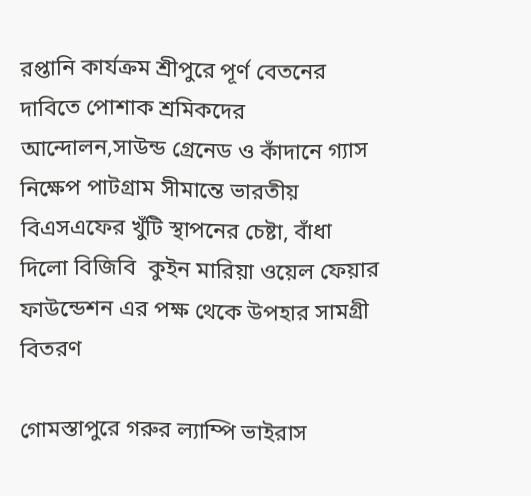রপ্তানি কার্যক্রম শ্রীপুরে পূর্ণ বেতনের দাবিতে পোশাক শ্রমিকদের আন্দোলন,সাউন্ড গ্রেনেড ও কাঁদানে গ্যাস নিক্ষেপ পাটগ্রাম সীমান্তে ভারতীয় বিএসএফের খুঁটি স্থাপনের চেষ্টা, বাঁধা দিলো বিজিবি  কুইন মারিয়া ওয়েল ফেয়ার ফাউন্ডেশন এর পক্ষ থেকে উপহার সামগ্রী বিতরণ

গোমস্তাপুরে গরুর ল্যাম্পি ভাইরাস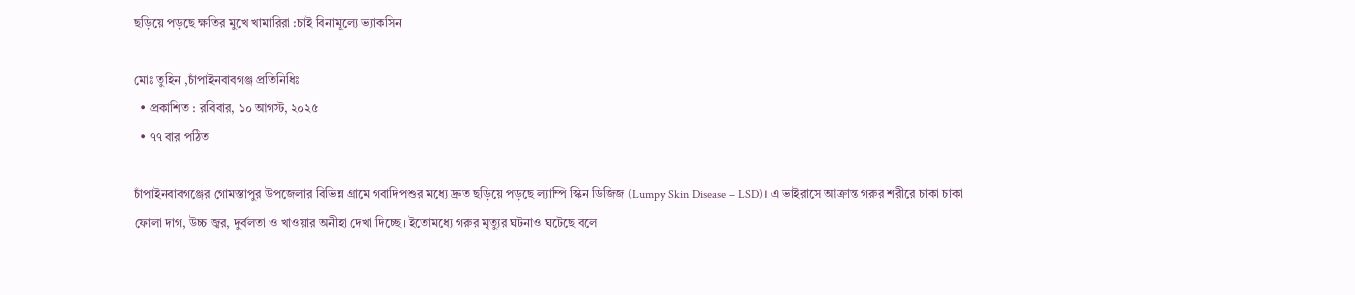ছড়িয়ে পড়ছে ক্ষতির মুখে খামারিরা :চাই বিনামূল্যে ভ্যাকসিন

মোঃ তুহিন ,চাঁপাইনবাবগঞ্জ প্রতিনিধিঃ
  • প্রকাশিত : রবিবার, ১০ আগস্ট, ২০২৫
  • ৭৭ বার পঠিত

চাঁপাইনবাবগঞ্জের গোমস্তাপুর উপজেলার বিভিন্ন গ্রামে গবাদিপশুর মধ্যে দ্রুত ছড়িয়ে পড়ছে ল্যাম্পি স্কিন ডিজিজ (Lumpy Skin Disease – LSD)। এ ভাইরাসে আক্রান্ত গরুর শরীরে চাকা চাকা ফোলা দাগ, উচ্চ জ্বর, দুর্বলতা ও খাওয়ার অনীহা দেখা দিচ্ছে। ইতোমধ্যে গরুর মৃত্যুর ঘটনাও ঘটেছে বলে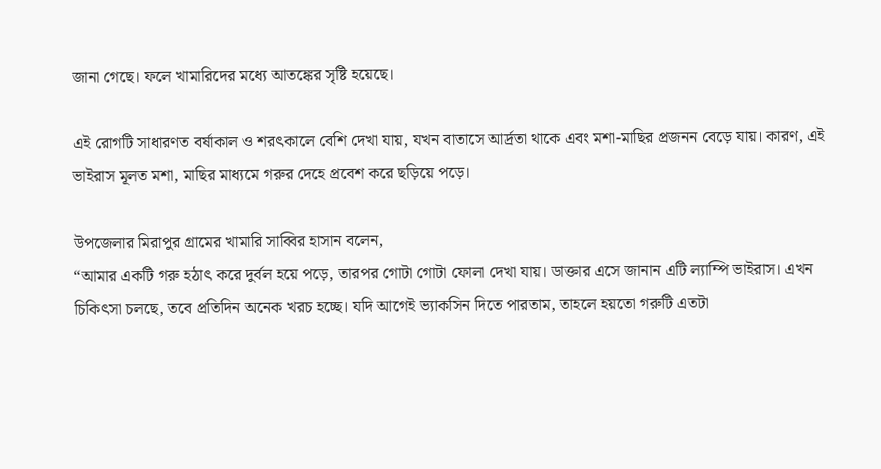জানা গেছে। ফলে খামারিদের মধ্যে আতঙ্কের সৃষ্টি হয়েছে।

এই রোগটি সাধারণত বর্ষাকাল ও শরৎকালে বেশি দেখা যায়, যখন বাতাসে আর্দ্রতা থাকে এবং মশা-মাছির প্রজনন বেড়ে যায়। কারণ, এই ভাইরাস মূলত মশা, মাছির মাধ্যমে গরুর দেহে প্রবেশ করে ছড়িয়ে পড়ে।

উপজেলার মিরাপুর গ্রামের খামারি সাব্বির হাসান বলেন,
“আমার একটি গরু হঠাৎ করে দুর্বল হয়ে পড়ে, তারপর গোটা গোটা ফোলা দেখা যায়। ডাক্তার এসে জানান এটি ল্যাম্পি ভাইরাস। এখন চিকিৎসা চলছে, তবে প্রতিদিন অনেক খরচ হচ্ছে। যদি আগেই ভ্যাকসিন দিতে পারতাম, তাহলে হয়তো গরুটি এতটা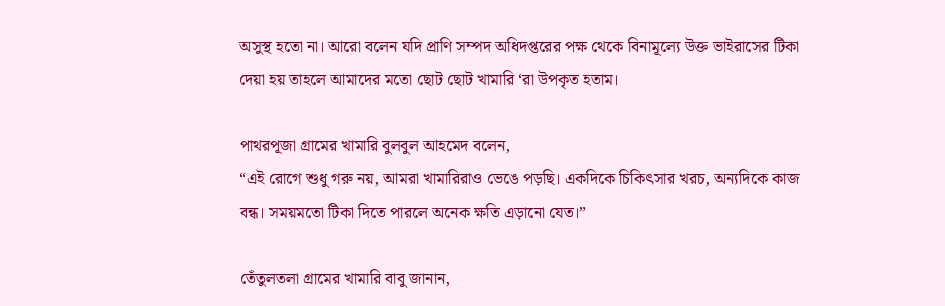অসুস্থ হতো না। আরো বলেন যদি প্রাণি সম্পদ অধিদপ্তরের পক্ষ থেকে বিনামূল্যে উক্ত ভাইরাসের টিকা দেয়া হয় তাহলে আমাদের মতো ছোট ছোট খামারি ‘রা উপকৃত হতাম।

পাথরপূজা গ্রামের খামারি বুলবুল আহমেদ বলেন,
“এই রোগে শুধু গরু নয়, আমরা খামারিরাও ভেঙে পড়ছি। একদিকে চিকিৎসার খরচ, অন্যদিকে কাজ বন্ধ। সময়মতো টিকা দিতে পারলে অনেক ক্ষতি এড়ানো যেত।”

তেঁতুলতলা গ্রামের খামারি বাবু জানান,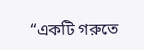“একটি গরুতে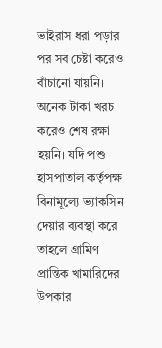ভাইরাস ধরা পড়ার পর সব চেষ্টা করেও বাঁচানো যায়নি। অনেক টাকা খরচ করেও শেষ রক্ষা হয়নি। যদি পশু হাসপাতাল কর্তৃপক্ষ বিনামূল্যে ভ্যাকসিন দেয়ার ব্যবস্থা করে তাহলে গ্রামিণ প্রান্তিক খামারিদের উপকার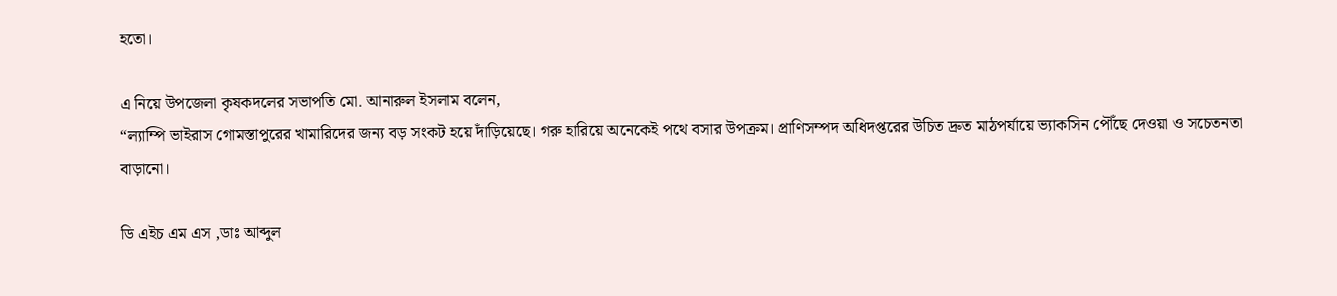হতো।

এ নিয়ে উপজেলা কৃষকদলের সভাপতি মো. আনারুল ইসলাম বলেন,
“ল্যাম্পি ভাইরাস গোমস্তাপুরের খামারিদের জন্য বড় সংকট হয়ে দাঁড়িয়েছে। গরু হারিয়ে অনেকেই পথে বসার উপক্রম। প্রাণিসম্পদ অধিদপ্তরের উচিত দ্রুত মাঠপর্যায়ে ভ্যাকসিন পৌঁছে দেওয়া ও সচেতনতা বাড়ানো।

ডি এইচ এম এস ,ডাঃ আব্দুল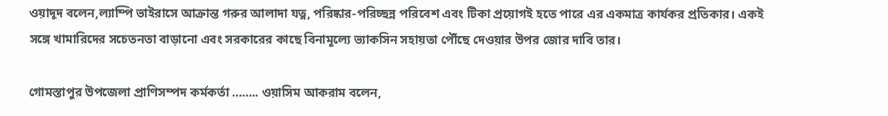ওয়াদূদ বলেন,ল্যাম্পি ভাইরাসে আক্রান্ত গরুর আলাদা যত্ন, পরিষ্কার-পরিচ্ছন্ন পরিবেশ এবং টিকা প্রয়োগই হতে পারে এর একমাত্র কার্যকর প্রতিকার। একই সঙ্গে খামারিদের সচেতনতা বাড়ানো এবং সরকারের কাছে বিনামূল্যে ভ্যাকসিন সহায়তা পৌঁছে দেওয়ার উপর জোর দাবি তার।

গোমস্তাপুর উপজেলা প্রাণিসম্পদ কর্মকর্তা …….. ওয়াসিম আকরাম বলেন,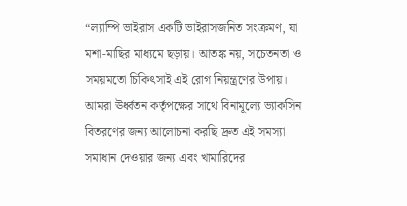“ল্যাম্পি ভাইরাস একটি ভাইরাসজনিত সংক্রমণ, যা মশা-মাছির মাধ্যমে ছড়ায়। আতঙ্ক নয়, সচেতনতা ও সময়মতো চিকিৎসাই এই রোগ নিয়ন্ত্রণের উপায়। আমরা ঊর্ধ্বতন কর্তৃপক্ষের সাথে বিনামূল্যে ভ্যাকসিন বিতরণের জন্য আলোচনা করছি দ্রুত এই সমস্যা সমাধান দেওয়ার জন্য এবং খামারিদের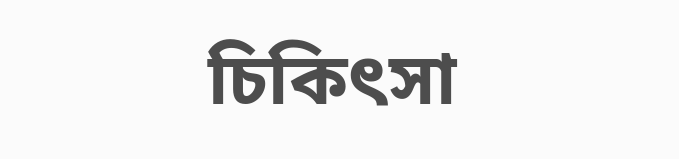চিকিৎসা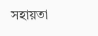সহায়তা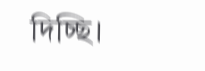দিচ্ছি।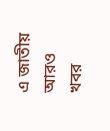এ জাতীয় আরও খবর